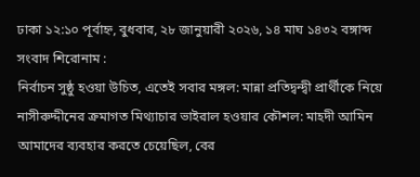ঢাকা ১২:১০ পূর্বাহ্ন, বুধবার, ২৮ জানুয়ারী ২০২৬, ১৪ মাঘ ১৪৩২ বঙ্গাব্দ
সংবাদ শিরোনাম :
নির্বাচন সুষ্ঠু হওয়া উচিত, এতেই সবার মঙ্গল: মান্না প্রতিদ্বন্দ্বী প্রার্থীকে নিয়ে নাসীরুদ্দীনের ক্রমাগত মিথ্যাচার ভাইরাল হওয়ার কৌশল: মাহদী আমিন আমাদের ব্যবহার করতে চেয়েছিল, বের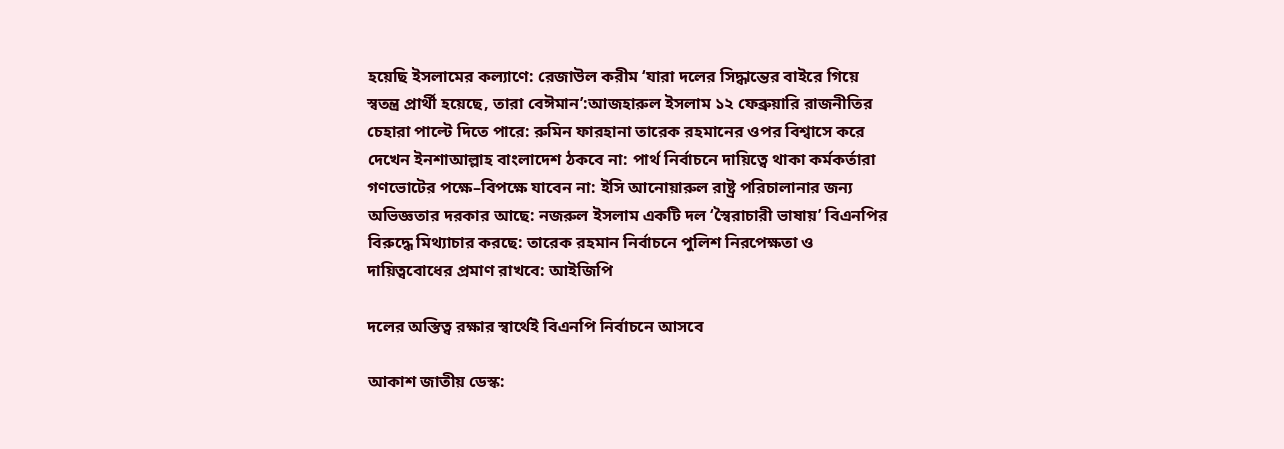হয়েছি ইসলামের কল্যাণে: রেজাউল করীম ‘যারা দলের সিদ্ধান্তের বাইরে গিয়ে স্বতন্ত্র প্রার্থী হয়েছে, তারা বেঈমান’:আজহারুল ইসলাম ১২ ফেব্রুয়ারি রাজনীতির চেহারা পাল্টে দিতে পারে: রুমিন ফারহানা তারেক রহমানের ওপর বিশ্বাসে করে দেখেন ইনশাআল্লাহ বাংলাদেশ ঠকবে না: পার্থ নির্বাচনে দায়িত্বে থাকা কর্মকর্তারা গণভোটের পক্ষে–বিপক্ষে যাবেন না: ইসি আনোয়ারুল রাষ্ট্র পরিচালানার জন্য অভিজ্ঞতার দরকার আছে: নজরুল ইসলাম একটি দল ‘স্বৈরাচারী ভাষায়’ বিএনপির বিরুদ্ধে মিথ্যাচার করছে: তারেক রহমান নির্বাচনে পুলিশ নিরপেক্ষতা ও দায়িত্ববোধের প্রমাণ রাখবে: আইজিপি

দলের অস্তিত্ব রক্ষার স্বার্থেই বিএনপি নির্বাচনে আসবে

আকাশ জাতীয় ডেস্ক: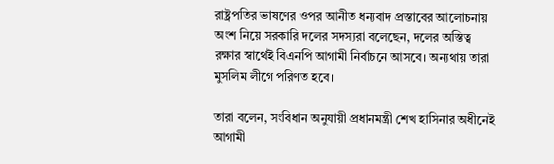রাষ্ট্রপতির ভাষণের ওপর আনীত ধন্যবাদ প্রস্তাবের আলোচনায় অংশ নিয়ে সরকারি দলের সদস্যরা বলেছেন, দলের অস্তিত্ব রক্ষার স্বার্থেই বিএনপি আগামী নির্বাচনে আসবে। অন্যথায় তারা মুসলিম লীগে পরিণত হবে।

তারা বলেন, সংবিধান অনুযায়ী প্রধানমন্ত্রী শেখ হাসিনার অধীনেই আগামী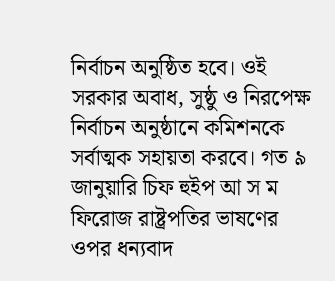নির্বাচন অনুষ্ঠিত হবে। ওই সরকার অবাধ, সুষ্ঠু ও নিরপেক্ষ নির্বাচন অনুষ্ঠানে কমিশনকে সর্বাত্মক সহায়তা করবে। গত ৯ জানুয়ারি চিফ হুইপ আ স ম ফিরোজ রাষ্ট্রপতির ভাষণের ওপর ধন্যবাদ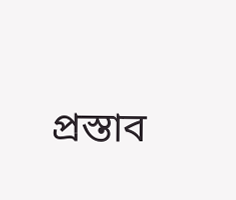প্রস্তাব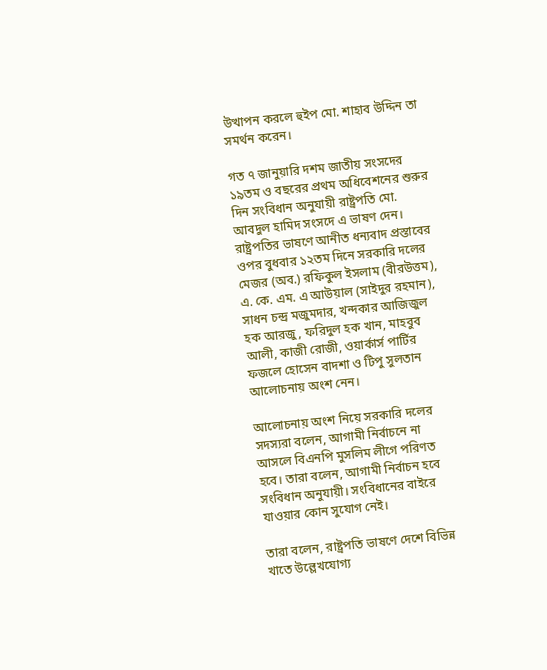উত্থাপন করলে হুইপ মো. শাহাব উদ্দিন তা সমর্থন করেন।

গত ৭ জানুয়ারি দশম জাতীয় সংসদের ১৯তম ও বছরের প্রথম অধিবেশনের শুরুর দিন সংবিধান অনুযায়ী রাষ্ট্রপতি মো. আবদুল হামিদ সংসদে এ ভাষণ দেন। রাষ্ট্রপতির ভাষণে আনীত ধন্যবাদ প্রস্তাবের ওপর বুধবার ১২তম দিনে সরকারি দলের মেজর (অব.) রফিকুল ইসলাম (বীরউত্তম), এ. কে. এম. এ আউয়াল (সাইদুর রহমান), সাধন চন্দ্র মজুমদার, খন্দকার আজিজুল হক আরজু, ফরিদুল হক খান, মাহবুব আলী, কাজী রোজী, ওয়ার্কার্স পার্টির ফজলে হোসেন বাদশা ও টিপু সুলতান আলোচনায় অংশ নেন।

আলোচনায় অংশ নিয়ে সরকারি দলের সদস্যরা বলেন, আগামী নির্বাচনে না আসলে বিএনপি মুসলিম লীগে পরিণত হবে। তারা বলেন, আগামী নির্বাচন হবে সংবিধান অনুযায়ী। সংবিধানের বাইরে যাওয়ার কোন সুযোগ নেই।

তারা বলেন, রাষ্ট্রপতি ভাষণে দেশে বিভিন্ন খাতে উল্লেখযোগ্য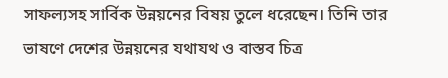সাফল্যসহ সার্বিক উন্নয়নের বিষয় তুলে ধরেছেন। তিনি তার ভাষণে দেশের উন্নয়নের যথাযথ ও বাস্তব চিত্র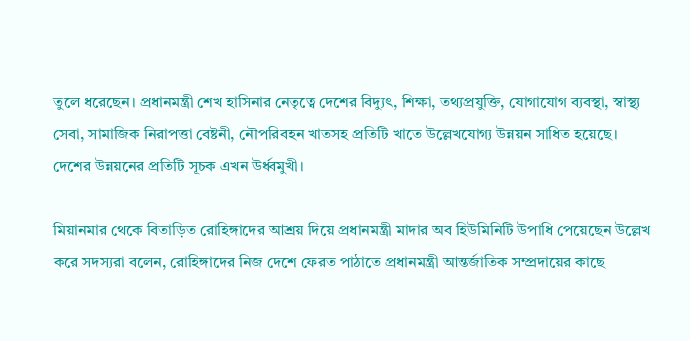তুলে ধরেছেন। প্রধানমন্ত্রী শেখ হাসিনার নেতৃত্বে দেশের বিদ্যুৎ, শিক্ষা, তথ্যপ্রযুক্তি, যোগাযোগ ব্যবস্থা, স্বাস্থ্য সেবা, সামাজিক নিরাপত্তা বেষ্টনী, নৌপরিবহন খাতসহ প্রতিটি খাতে উল্লেখযোগ্য উন্নয়ন সাধিত হয়েছে। দেশের উন্নয়নের প্রতিটি সূচক এখন উর্ধ্বমুখী।

মিয়ানমার থেকে বিতাড়িত রোহিঙ্গাদের আশ্রয় দিয়ে প্রধানমন্ত্রী মাদার অব হিউমিনিটি উপাধি পেয়েছেন উল্লেখ করে সদস্যরা বলেন, রোহিঙ্গাদের নিজ দেশে ফেরত পাঠাতে প্রধানমন্ত্রী আন্তর্জাতিক সম্প্রদায়ের কাছে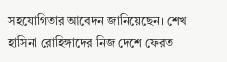সহযোগিতার আবেদন জানিয়েছেন। শেখ হাসিনা রোহিঙ্গাদের নিজ দেশে ফেরত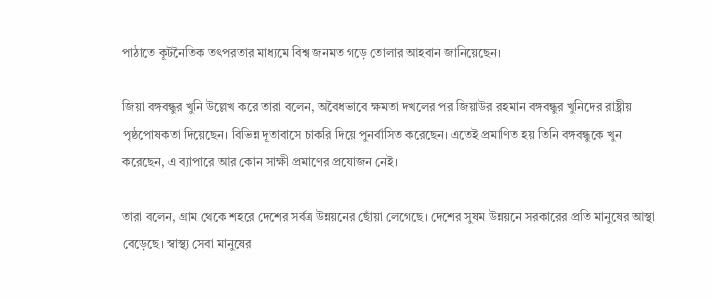পাঠাতে কূটনৈতিক তৎপরতার মাধ্যমে বিশ্ব জনমত গড়ে তোলার আহবান জানিয়েছেন।

জিয়া বঙ্গবন্ধুর খুনি উল্লেখ করে তারা বলেন, অবৈধভাবে ক্ষমতা দখলের পর জিয়াউর রহমান বঙ্গবন্ধুর খুনিদের রাষ্ট্রীয় পৃষ্ঠপোষকতা দিয়েছেন। বিভিন্ন দূতাবাসে চাকরি দিয়ে পুনর্বাসিত করেছেন। এতেই প্রমাণিত হয় তিনি বঙ্গবন্ধুকে খুন করেছেন, এ ব্যাপারে আর কোন সাক্ষী প্রমাণের প্রযোজন নেই।

তারা বলেন, গ্রাম থেকে শহরে দেশের সর্বত্র উন্নয়নের ছোঁয়া লেগেছে। দেশের সুষম উন্নয়নে সরকারের প্রতি মানুষের আস্থা বেড়েছে। স্বাস্থ্য সেবা মানুষের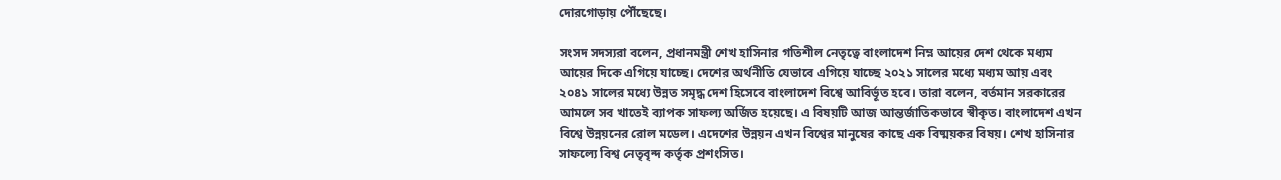দোরগোড়ায় পৌঁছেছে।

সংসদ সদস্যরা বলেন, প্রধানমন্ত্রী শেখ হাসিনার গতিশীল নেতৃত্বে বাংলাদেশ নিম্ন আয়ের দেশ থেকে মধ্যম আয়ের দিকে এগিয়ে যাচ্ছে। দেশের অর্থনীতি যেভাবে এগিয়ে যাচ্ছে ২০২১ সালের মধ্যে মধ্যম আয় এবং ২০৪১ সালের মধ্যে উন্নত সমৃদ্ধ দেশ হিসেবে বাংলাদেশ বিশ্বে আবির্ভূত হবে। তারা বলেন, বর্তমান সরকারের আমলে সব খাতেই ব্যাপক সাফল্য অর্জিত হয়েছে। এ বিষয়টি আজ আন্তর্জাতিকভাবে স্বীকৃত। বাংলাদেশ এখন বিশ্বে উন্নয়নের রোল মডেল। এদেশের উন্নয়ন এখন বিশ্বের মানুষের কাছে এক বিষ্ময়কর বিষয়। শেখ হাসিনার সাফল্যে বিশ্ব নেতৃবৃন্দ কর্তৃক প্রশংসিত।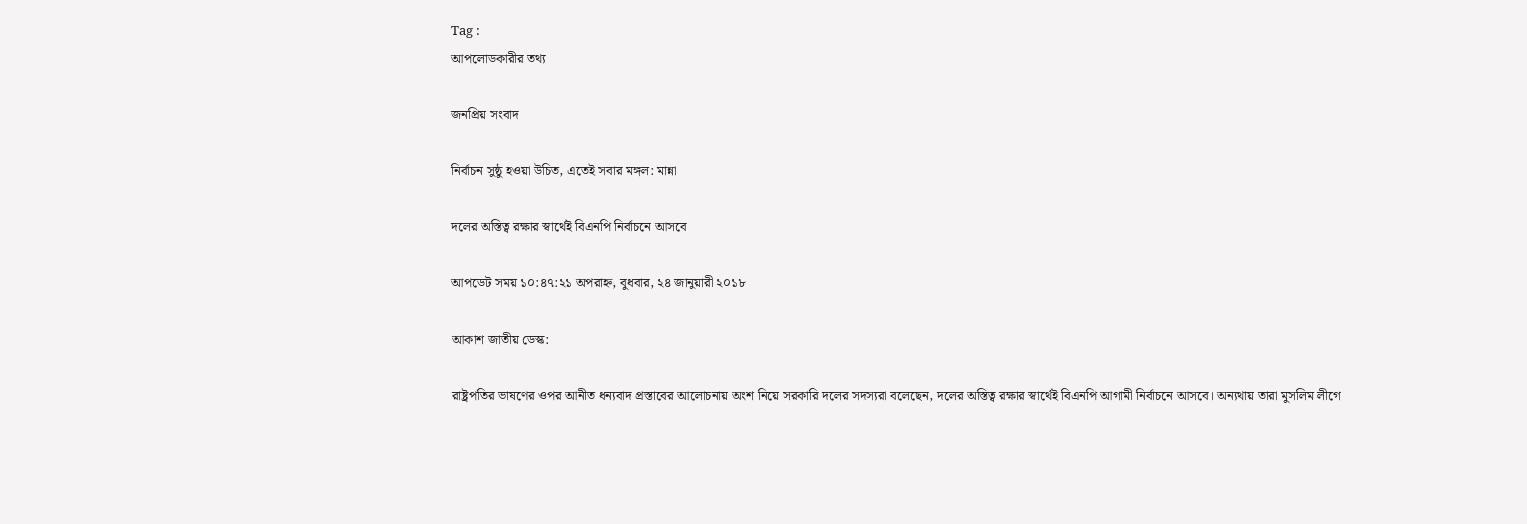Tag :
আপলোডকারীর তথ্য

জনপ্রিয় সংবাদ

নির্বাচন সুষ্ঠু হওয়া উচিত, এতেই সবার মঙ্গল: মান্না

দলের অস্তিত্ব রক্ষার স্বার্থেই বিএনপি নির্বাচনে আসবে

আপডেট সময় ১০:৪৭:২১ অপরাহ্ন, বুধবার, ২৪ জানুয়ারী ২০১৮

আকাশ জাতীয় ডেস্ক:

রাষ্ট্রপতির ভাষণের ওপর আনীত ধন্যবাদ প্রস্তাবের আলোচনায় অংশ নিয়ে সরকারি দলের সদস্যরা বলেছেন, দলের অস্তিত্ব রক্ষার স্বার্থেই বিএনপি আগামী নির্বাচনে আসবে। অন্যথায় তারা মুসলিম লীগে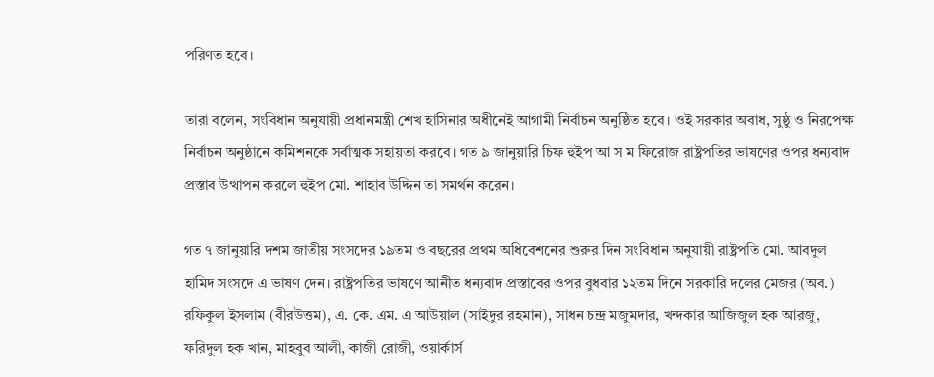পরিণত হবে।

তারা বলেন, সংবিধান অনুযায়ী প্রধানমন্ত্রী শেখ হাসিনার অধীনেই আগামী নির্বাচন অনুষ্ঠিত হবে। ওই সরকার অবাধ, সুষ্ঠু ও নিরপেক্ষ নির্বাচন অনুষ্ঠানে কমিশনকে সর্বাত্মক সহায়তা করবে। গত ৯ জানুয়ারি চিফ হুইপ আ স ম ফিরোজ রাষ্ট্রপতির ভাষণের ওপর ধন্যবাদ প্রস্তাব উত্থাপন করলে হুইপ মো. শাহাব উদ্দিন তা সমর্থন করেন।

গত ৭ জানুয়ারি দশম জাতীয় সংসদের ১৯তম ও বছরের প্রথম অধিবেশনের শুরুর দিন সংবিধান অনুযায়ী রাষ্ট্রপতি মো. আবদুল হামিদ সংসদে এ ভাষণ দেন। রাষ্ট্রপতির ভাষণে আনীত ধন্যবাদ প্রস্তাবের ওপর বুধবার ১২তম দিনে সরকারি দলের মেজর (অব.) রফিকুল ইসলাম (বীরউত্তম), এ. কে. এম. এ আউয়াল (সাইদুর রহমান), সাধন চন্দ্র মজুমদার, খন্দকার আজিজুল হক আরজু, ফরিদুল হক খান, মাহবুব আলী, কাজী রোজী, ওয়ার্কার্স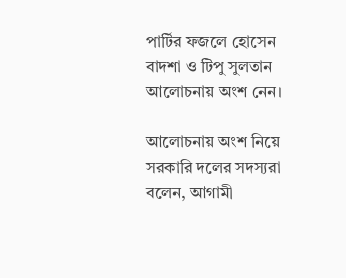পার্টির ফজলে হোসেন বাদশা ও টিপু সুলতান আলোচনায় অংশ নেন।

আলোচনায় অংশ নিয়ে সরকারি দলের সদস্যরা বলেন, আগামী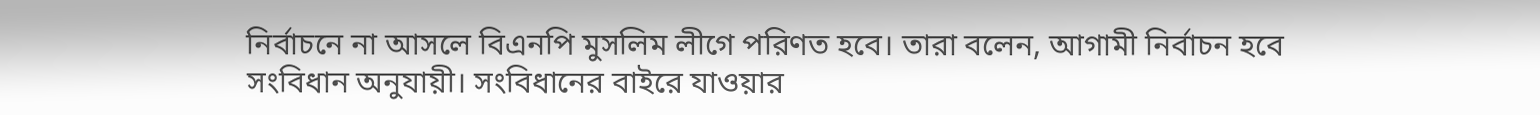নির্বাচনে না আসলে বিএনপি মুসলিম লীগে পরিণত হবে। তারা বলেন, আগামী নির্বাচন হবে সংবিধান অনুযায়ী। সংবিধানের বাইরে যাওয়ার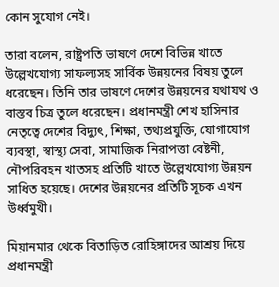কোন সুযোগ নেই।

তারা বলেন, রাষ্ট্রপতি ভাষণে দেশে বিভিন্ন খাতে উল্লেখযোগ্য সাফল্যসহ সার্বিক উন্নয়নের বিষয় তুলে ধরেছেন। তিনি তার ভাষণে দেশের উন্নয়নের যথাযথ ও বাস্তব চিত্র তুলে ধরেছেন। প্রধানমন্ত্রী শেখ হাসিনার নেতৃত্বে দেশের বিদ্যুৎ, শিক্ষা, তথ্যপ্রযুক্তি, যোগাযোগ ব্যবস্থা, স্বাস্থ্য সেবা, সামাজিক নিরাপত্তা বেষ্টনী, নৌপরিবহন খাতসহ প্রতিটি খাতে উল্লেখযোগ্য উন্নয়ন সাধিত হয়েছে। দেশের উন্নয়নের প্রতিটি সূচক এখন উর্ধ্বমুখী।

মিয়ানমার থেকে বিতাড়িত রোহিঙ্গাদের আশ্রয় দিয়ে প্রধানমন্ত্রী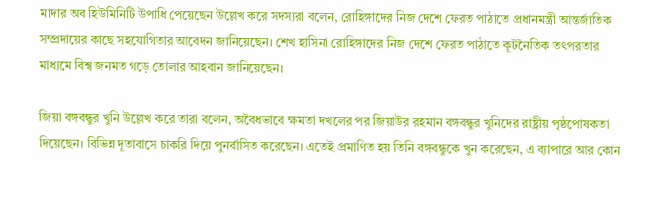মাদার অব হিউমিনিটি উপাধি পেয়েছেন উল্লেখ করে সদস্যরা বলেন, রোহিঙ্গাদের নিজ দেশে ফেরত পাঠাতে প্রধানমন্ত্রী আন্তর্জাতিক সম্প্রদায়ের কাছে সহযোগিতার আবেদন জানিয়েছেন। শেখ হাসিনা রোহিঙ্গাদের নিজ দেশে ফেরত পাঠাতে কূটনৈতিক তৎপরতার মাধ্যমে বিশ্ব জনমত গড়ে তোলার আহবান জানিয়েছেন।

জিয়া বঙ্গবন্ধুর খুনি উল্লেখ করে তারা বলেন, অবৈধভাবে ক্ষমতা দখলের পর জিয়াউর রহমান বঙ্গবন্ধুর খুনিদের রাষ্ট্রীয় পৃষ্ঠপোষকতা দিয়েছেন। বিভিন্ন দূতাবাসে চাকরি দিয়ে পুনর্বাসিত করেছেন। এতেই প্রমাণিত হয় তিনি বঙ্গবন্ধুকে খুন করেছেন, এ ব্যাপারে আর কোন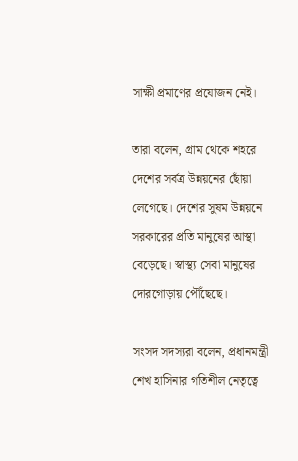সাক্ষী প্রমাণের প্রযোজন নেই।

তারা বলেন, গ্রাম থেকে শহরে দেশের সর্বত্র উন্নয়নের ছোঁয়া লেগেছে। দেশের সুষম উন্নয়নে সরকারের প্রতি মানুষের আস্থা বেড়েছে। স্বাস্থ্য সেবা মানুষের দোরগোড়ায় পৌঁছেছে।

সংসদ সদস্যরা বলেন, প্রধানমন্ত্রী শেখ হাসিনার গতিশীল নেতৃত্বে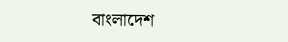বাংলাদেশ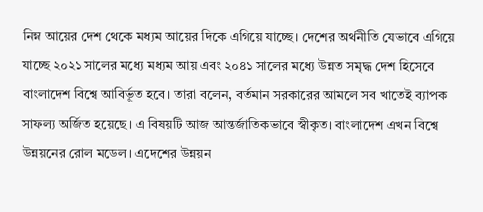নিম্ন আয়ের দেশ থেকে মধ্যম আয়ের দিকে এগিয়ে যাচ্ছে। দেশের অর্থনীতি যেভাবে এগিয়ে যাচ্ছে ২০২১ সালের মধ্যে মধ্যম আয় এবং ২০৪১ সালের মধ্যে উন্নত সমৃদ্ধ দেশ হিসেবে বাংলাদেশ বিশ্বে আবির্ভূত হবে। তারা বলেন, বর্তমান সরকারের আমলে সব খাতেই ব্যাপক সাফল্য অর্জিত হয়েছে। এ বিষয়টি আজ আন্তর্জাতিকভাবে স্বীকৃত। বাংলাদেশ এখন বিশ্বে উন্নয়নের রোল মডেল। এদেশের উন্নয়ন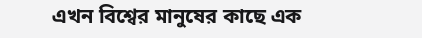এখন বিশ্বের মানুষের কাছে এক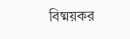বিষ্ময়কর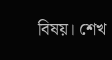বিষয়। শেখ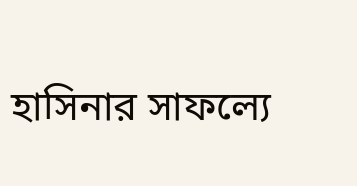হাসিনার সাফল্যে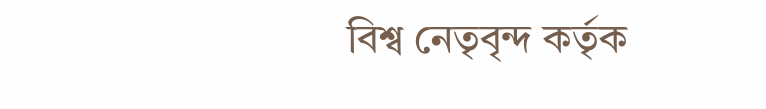বিশ্ব নেতৃবৃন্দ কর্তৃক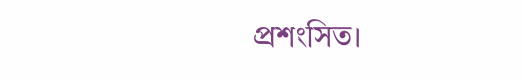প্রশংসিত।